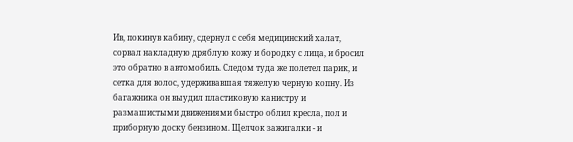Ив, покинув кабину, сдернул с себя медицинский халат, сорвал накладную дряблую кожу и бородку с лица, и бросил это обратно в автомобиль. Следом туда же полетел парик, и сетка для волос, удерживавшая тяжелую черную копну. Из багажника он выудил пластиковую канистру и размашистыми движениями быстро облил кресла, пол и приборную доску бензином. Щелчок зажигалки - и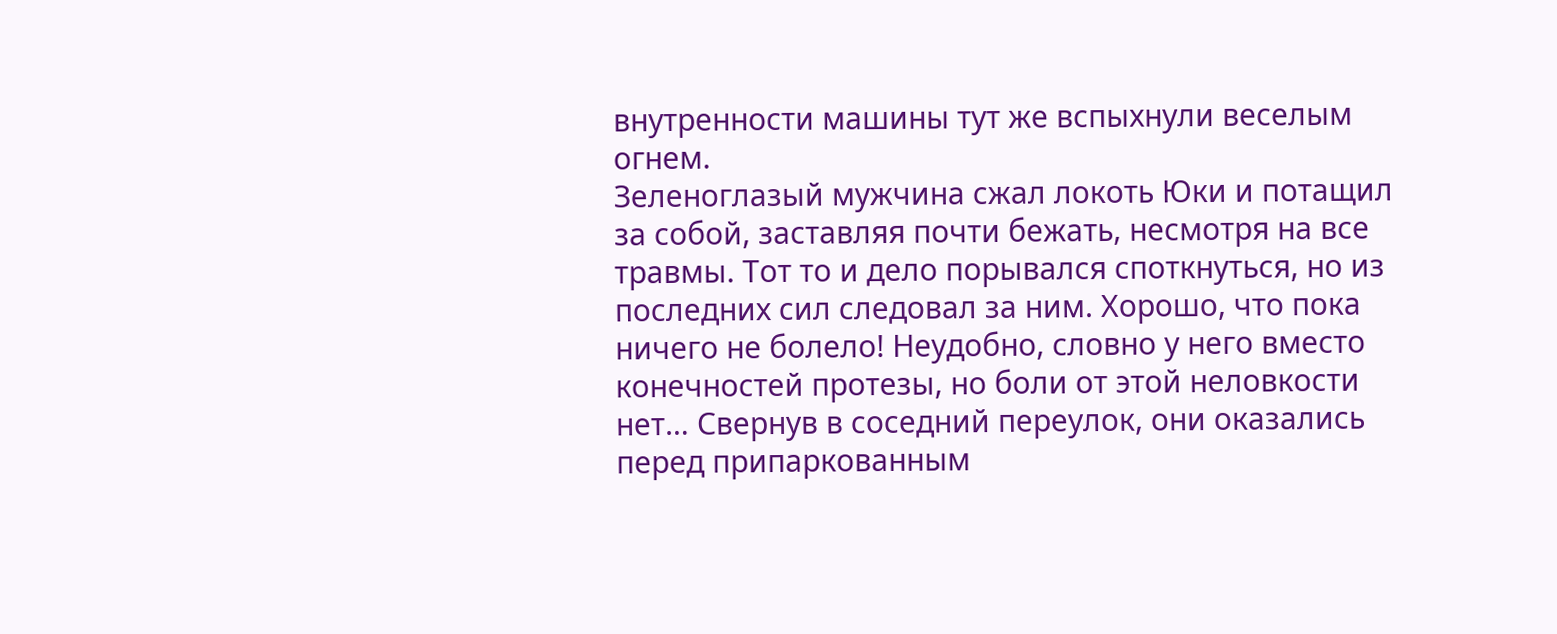внутренности машины тут же вспыхнули веселым огнем.
Зеленоглазый мужчина сжал локоть Юки и потащил за собой, заставляя почти бежать, несмотря на все травмы. Тот то и дело порывался споткнуться, но из последних сил следовал за ним. Хорошо, что пока ничего не болело! Неудобно, словно у него вместо конечностей протезы, но боли от этой неловкости нет… Свернув в соседний переулок, они оказались перед припаркованным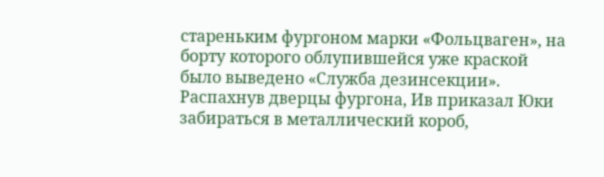стареньким фургоном марки «Фольцваген», на борту которого облупившейся уже краской было выведено «Служба дезинсекции». Распахнув дверцы фургона, Ив приказал Юки забираться в металлический короб,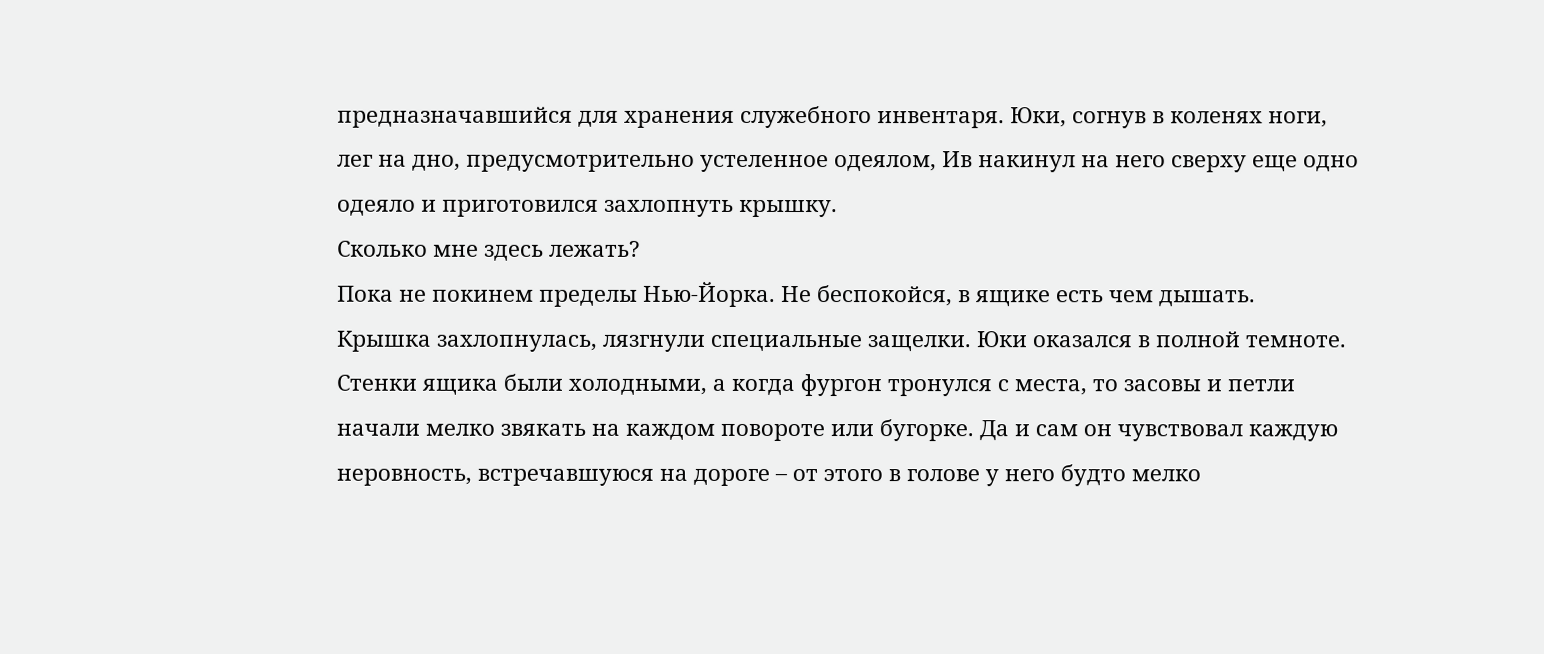предназначавшийся для хранения служебного инвентаря. Юки, согнув в коленях ноги, лег на дно, предусмотрительно устеленное одеялом, Ив накинул на него сверху еще одно одеяло и приготовился захлопнуть крышку.
Сколько мне здесь лежать?
Пока не покинем пределы Нью-Йорка. Не беспокойся, в ящике есть чем дышать.
Крышка захлопнулась, лязгнули специальные защелки. Юки оказался в полной темноте. Стенки ящика были холодными, а когда фургон тронулся с места, то засовы и петли начали мелко звякать на каждом повороте или бугорке. Да и сам он чувствовал каждую неровность, встречавшуюся на дороге – от этого в голове у него будто мелко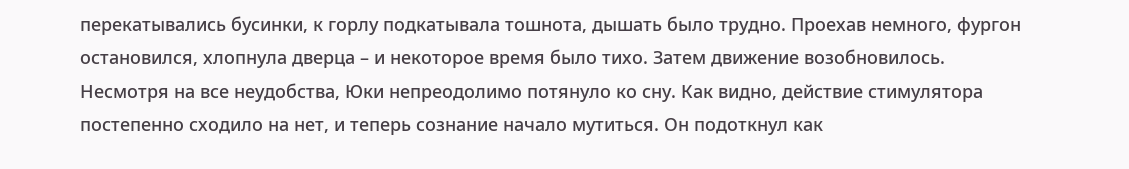перекатывались бусинки, к горлу подкатывала тошнота, дышать было трудно. Проехав немного, фургон остановился, хлопнула дверца – и некоторое время было тихо. Затем движение возобновилось.
Несмотря на все неудобства, Юки непреодолимо потянуло ко сну. Как видно, действие стимулятора постепенно сходило на нет, и теперь сознание начало мутиться. Он подоткнул как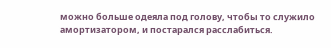можно больше одеяла под голову, чтобы то служило амортизатором, и постарался расслабиться.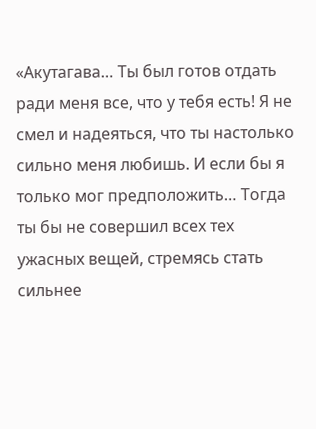«Акутагава… Ты был готов отдать ради меня все, что у тебя есть! Я не смел и надеяться, что ты настолько сильно меня любишь. И если бы я только мог предположить… Тогда ты бы не совершил всех тех ужасных вещей, стремясь стать сильнее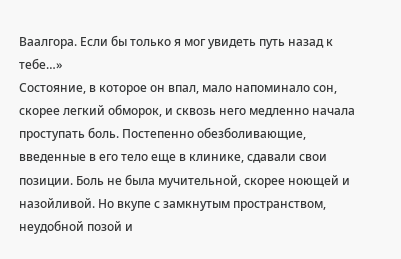Ваалгора. Если бы только я мог увидеть путь назад к тебе…»
Состояние, в которое он впал, мало напоминало сон, скорее легкий обморок, и сквозь него медленно начала проступать боль. Постепенно обезболивающие, введенные в его тело еще в клинике, сдавали свои позиции. Боль не была мучительной, скорее ноющей и назойливой. Но вкупе с замкнутым пространством, неудобной позой и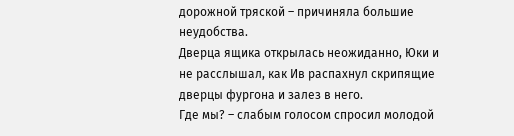дорожной тряской – причиняла большие неудобства.
Дверца ящика открылась неожиданно, Юки и не расслышал, как Ив распахнул скрипящие дверцы фургона и залез в него.
Где мы? – слабым голосом спросил молодой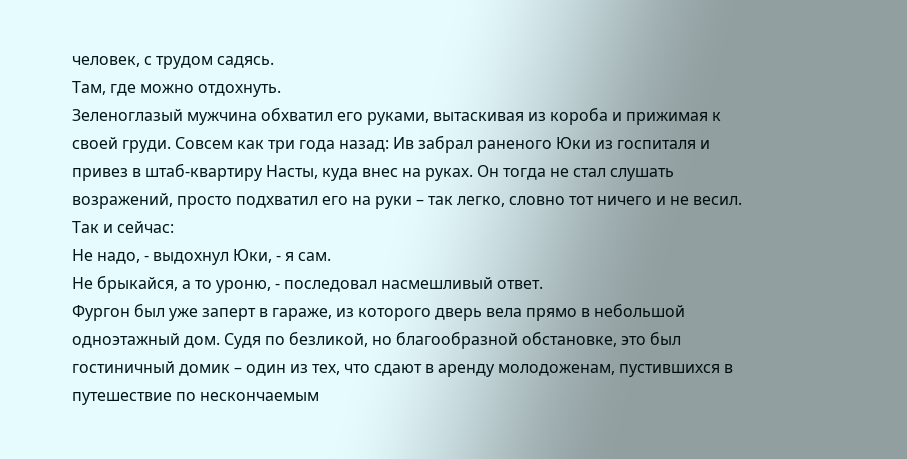человек, с трудом садясь.
Там, где можно отдохнуть.
Зеленоглазый мужчина обхватил его руками, вытаскивая из короба и прижимая к своей груди. Совсем как три года назад: Ив забрал раненого Юки из госпиталя и привез в штаб-квартиру Насты, куда внес на руках. Он тогда не стал слушать возражений, просто подхватил его на руки – так легко, словно тот ничего и не весил. Так и сейчас:
Не надо, - выдохнул Юки, - я сам.
Не брыкайся, а то уроню, - последовал насмешливый ответ.
Фургон был уже заперт в гараже, из которого дверь вела прямо в небольшой одноэтажный дом. Судя по безликой, но благообразной обстановке, это был гостиничный домик – один из тех, что сдают в аренду молодоженам, пустившихся в путешествие по нескончаемым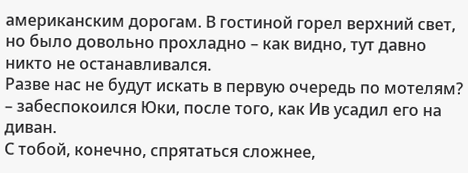американским дорогам. В гостиной горел верхний свет, но было довольно прохладно – как видно, тут давно никто не останавливался.
Разве нас не будут искать в первую очередь по мотелям? – забеспокоился Юки, после того, как Ив усадил его на диван.
С тобой, конечно, спрятаться сложнее,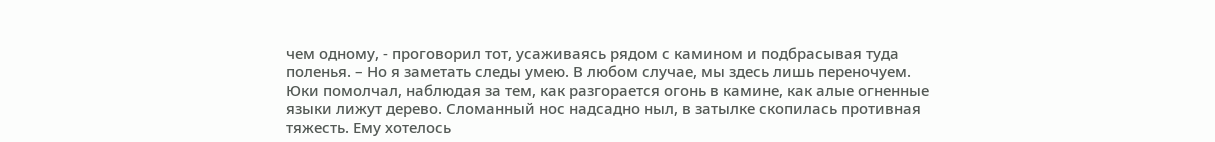чем одному, - проговорил тот, усаживаясь рядом с камином и подбрасывая туда поленья. – Но я заметать следы умею. В любом случае, мы здесь лишь переночуем.
Юки помолчал, наблюдая за тем, как разгорается огонь в камине, как алые огненные языки лижут дерево. Сломанный нос надсадно ныл, в затылке скопилась противная тяжесть. Ему хотелось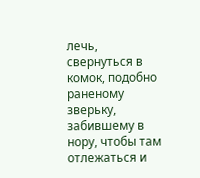лечь, свернуться в комок, подобно раненому зверьку, забившему в нору, чтобы там отлежаться и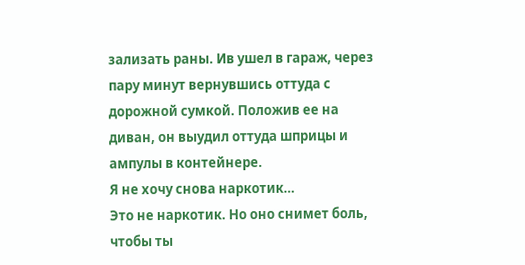зализать раны. Ив ушел в гараж, через пару минут вернувшись оттуда с дорожной сумкой. Положив ее на диван, он выудил оттуда шприцы и ампулы в контейнере.
Я не хочу снова наркотик…
Это не наркотик. Но оно снимет боль, чтобы ты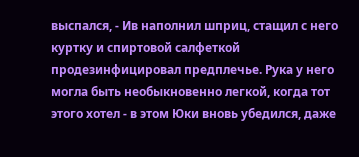выспался, - Ив наполнил шприц, стащил с него куртку и спиртовой салфеткой продезинфицировал предплечье. Рука у него могла быть необыкновенно легкой, когда тот этого хотел - в этом Юки вновь убедился, даже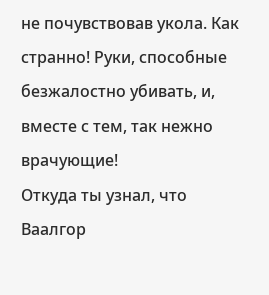не почувствовав укола. Как странно! Руки, способные безжалостно убивать, и, вместе с тем, так нежно врачующие!
Откуда ты узнал, что Ваалгор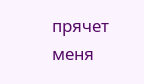прячет меня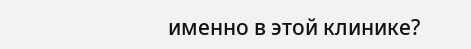именно в этой клинике?